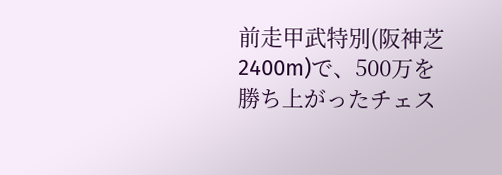前走甲武特別(阪神芝2400m)で、500万を勝ち上がったチェス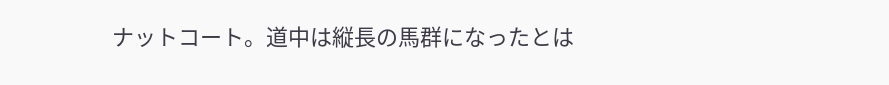ナットコート。道中は縦長の馬群になったとは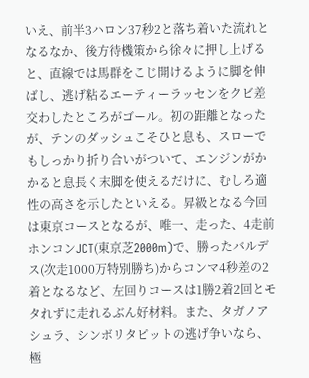いえ、前半3ハロン37秒2と落ち着いた流れとなるなか、後方待機策から徐々に押し上げると、直線では馬群をこじ開けるように脚を伸ばし、逃げ粘るエーティーラッセンをクビ差交わしたところがゴール。初の距離となったが、テンのダッシュこそひと息も、スローでもしっかり折り合いがついて、エンジンがかかると息長く末脚を使えるだけに、むしろ適性の高さを示したといえる。昇級となる今回は東京コースとなるが、唯一、走った、4走前ホンコンJCT(東京芝2000m)で、勝ったバルデス(次走1000万特別勝ち)からコンマ4秒差の2着となるなど、左回りコースは1勝2着2回とモタれずに走れるぶん好材料。また、タガノアシュラ、シンボリタピットの逃げ争いなら、極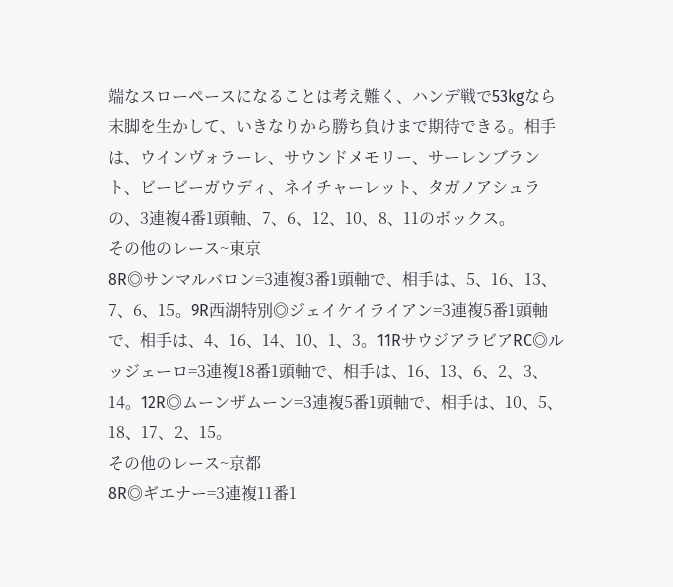端なスローペースになることは考え難く、ハンデ戦で53kgなら末脚を生かして、いきなりから勝ち負けまで期待できる。相手は、ウインヴォラーレ、サウンドメモリー、サーレンブラント、ビービーガウディ、ネイチャーレット、タガノアシュラの、3連複4番1頭軸、7、6、12、10、8、11のボックス。
その他のレース~東京
8R◎サンマルバロン=3連複3番1頭軸で、相手は、5、16、13、7、6、15。9R西湖特別◎ジェイケイライアン=3連複5番1頭軸で、相手は、4、16、14、10、1、3。11RサウジアラビアRC◎ルッジェーロ=3連複18番1頭軸で、相手は、16、13、6、2、3、14。12R◎ムーンザムーン=3連複5番1頭軸で、相手は、10、5、18、17、2、15。
その他のレース~京都
8R◎ギエナー=3連複11番1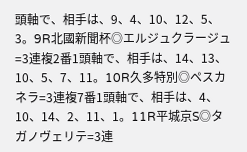頭軸で、相手は、9、4、10、12、5、3。9R北國新聞杯◎エルジュクラージュ=3連複2番1頭軸で、相手は、14、13、10、5、7、11。10R久多特別◎ペスカネラ=3連複7番1頭軸で、相手は、4、10、14、2、11、1。11R平城京S◎タガノヴェリテ=3連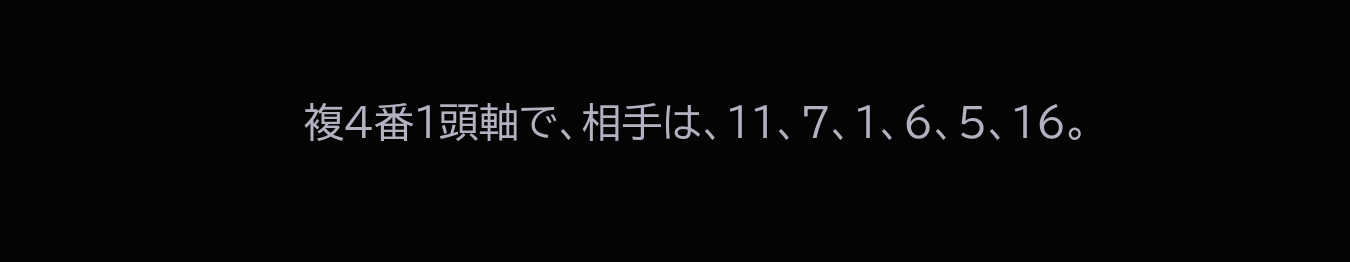複4番1頭軸で、相手は、11、7、1、6、5、16。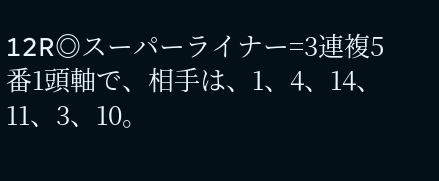12R◎スーパーライナー=3連複5番1頭軸で、相手は、1、4、14、11、3、10。